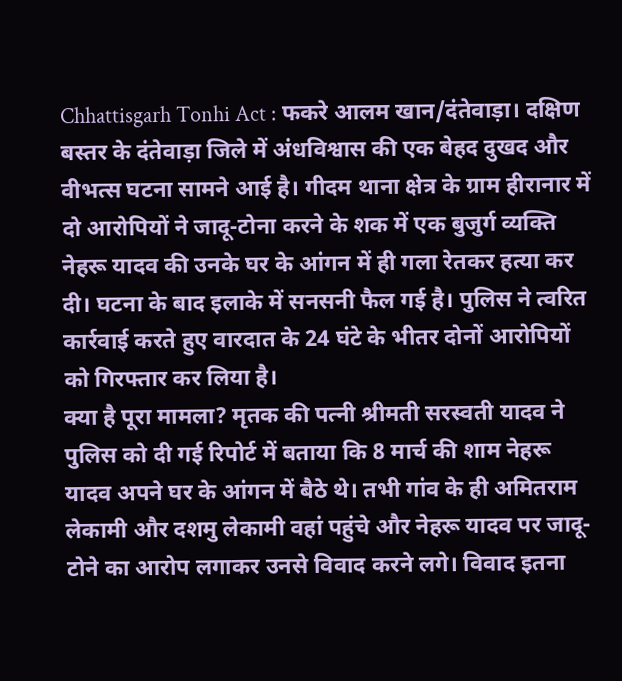Chhattisgarh Tonhi Act : फकरे आलम खान/दंतेवाड़ा। दक्षिण बस्तर के दंतेवाड़ा जिले में अंधविश्वास की एक बेहद दुखद और वीभत्स घटना सामने आई है। गीदम थाना क्षेत्र के ग्राम हीरानार में दो आरोपियों ने जादू-टोना करने के शक में एक बुजुर्ग व्यक्ति नेहरू यादव की उनके घर के आंगन में ही गला रेतकर हत्या कर दी। घटना के बाद इलाके में सनसनी फैल गई है। पुलिस ने त्वरित कार्रवाई करते हुए वारदात के 24 घंटे के भीतर दोनों आरोपियों को गिरफ्तार कर लिया है।
क्या है पूरा मामला? मृतक की पत्नी श्रीमती सरस्वती यादव ने पुलिस को दी गई रिपोर्ट में बताया कि 8 मार्च की शाम नेहरू यादव अपने घर के आंगन में बैठे थे। तभी गांव के ही अमितराम लेकामी और दशमु लेकामी वहां पहुंचे और नेहरू यादव पर जादू-टोने का आरोप लगाकर उनसे विवाद करने लगे। विवाद इतना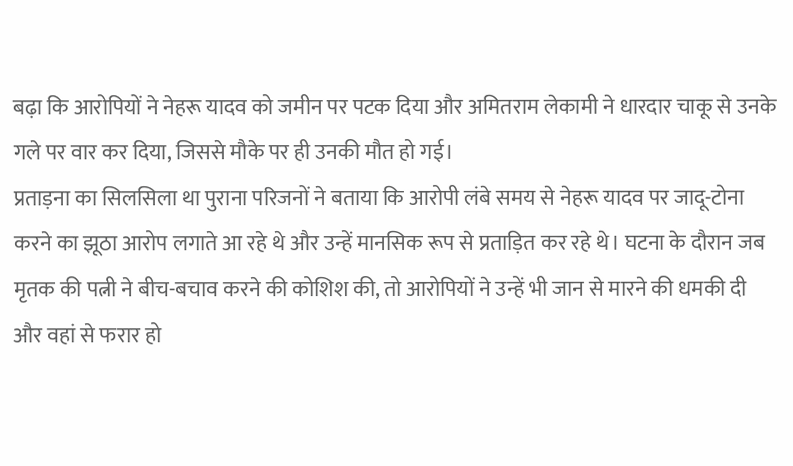बढ़ा कि आरोपियों ने नेहरू यादव को जमीन पर पटक दिया और अमितराम लेकामी ने धारदार चाकू से उनके गले पर वार कर दिया, जिससे मौके पर ही उनकी मौत हो गई।
प्रताड़ना का सिलसिला था पुराना परिजनों ने बताया कि आरोपी लंबे समय से नेहरू यादव पर जादू-टोना करने का झूठा आरोप लगाते आ रहे थे और उन्हें मानसिक रूप से प्रताड़ित कर रहे थे। घटना के दौरान जब मृतक की पत्नी ने बीच-बचाव करने की कोशिश की, तो आरोपियों ने उन्हें भी जान से मारने की धमकी दी और वहां से फरार हो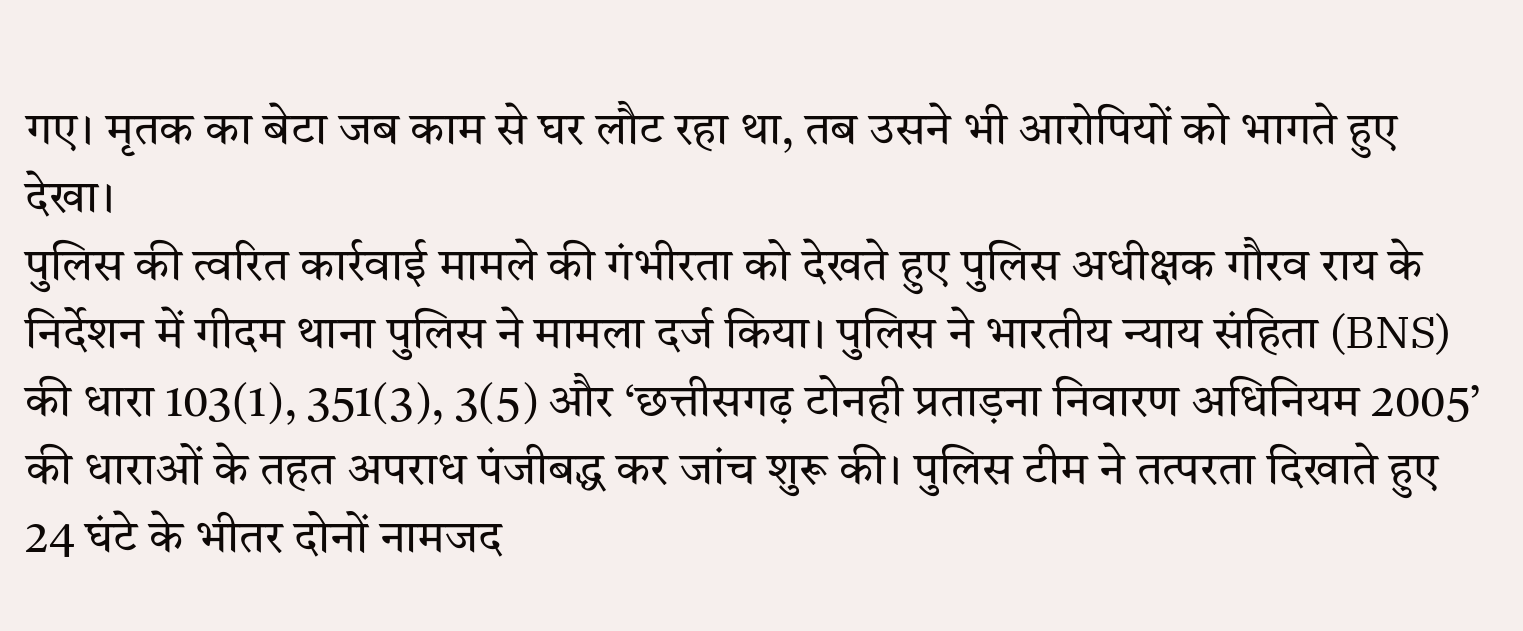गए। मृतक का बेटा जब काम से घर लौट रहा था, तब उसने भी आरोपियों को भागते हुए देखा।
पुलिस की त्वरित कार्रवाई मामले की गंभीरता को देखते हुए पुलिस अधीक्षक गौरव राय के निर्देशन में गीदम थाना पुलिस ने मामला दर्ज किया। पुलिस ने भारतीय न्याय संहिता (BNS) की धारा 103(1), 351(3), 3(5) और ‘छत्तीसगढ़ टोनही प्रताड़ना निवारण अधिनियम 2005’ की धाराओं के तहत अपराध पंजीबद्ध कर जांच शुरू की। पुलिस टीम ने तत्परता दिखाते हुए 24 घंटे के भीतर दोनों नामजद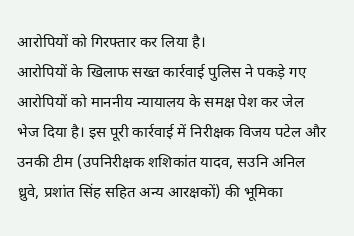आरोपियों को गिरफ्तार कर लिया है।
आरोपियों के खिलाफ सख्त कार्रवाई पुलिस ने पकड़े गए आरोपियों को माननीय न्यायालय के समक्ष पेश कर जेल भेज दिया है। इस पूरी कार्रवाई में निरीक्षक विजय पटेल और उनकी टीम (उपनिरीक्षक शशिकांत यादव, सउनि अनिल ध्रुवे, प्रशांत सिंह सहित अन्य आरक्षकों) की भूमिका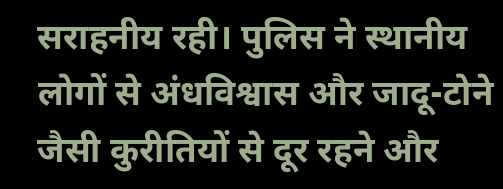सराहनीय रही। पुलिस ने स्थानीय लोगों से अंधविश्वास और जादू-टोने जैसी कुरीतियों से दूर रहने और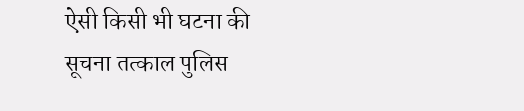ऐसी किसी भी घटना की सूचना तत्काल पुलिस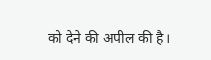को देने की अपील की है।